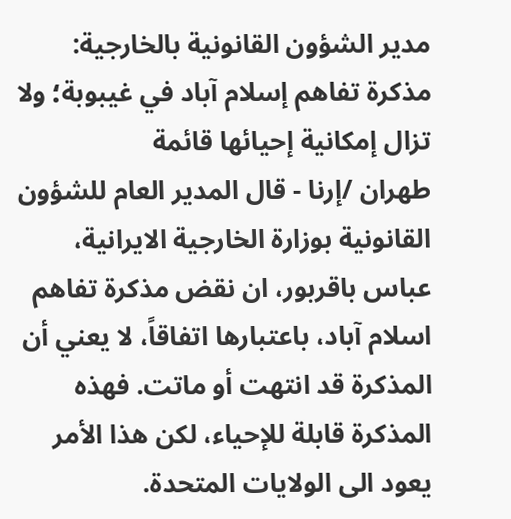مدير الشؤون القانونية بالخارجية: مذكرة تفاهم إسلام آباد في غيبوبة؛ ولا تزال إمكانية إحيائها قائمة
طهران /إرنا - قال المدير العام للشؤون القانونية بوزارة الخارجية الايرانية، عباس باقربور، ان نقض مذكرة تفاهم اسلام آباد، باعتبارها اتفاقاً، لا يعني أن المذكرة قد انتهت أو ماتت. فهذه المذكرة قابلة للإحياء، لكن هذا الأمر يعود الى الولايات المتحدة.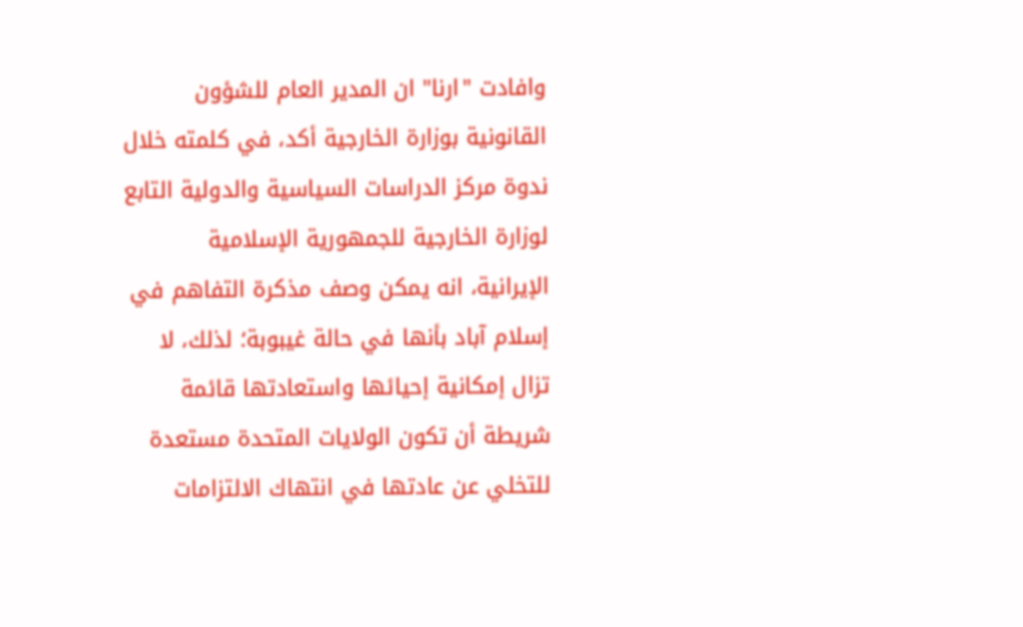وافادت "ارنا" ان المدير العام للشؤون القانونية بوزارة الخارجية أكد، في كلمته خلال ندوة مركز الدراسات السياسية والدولية التابع لوزارة الخارجية للجمهورية الإسلامية الإيرانية، انه يمكن وصف مذكرة التفاهم في إسلام آباد بأنها في حالة غيبوبة؛ لذلك، لا تزال إمكانية إحيائها واستعادتها قائمة شريطة أن تكون الولايات المتحدة مستعدة للتخلي عن عادتها في انتهاك الالتزامات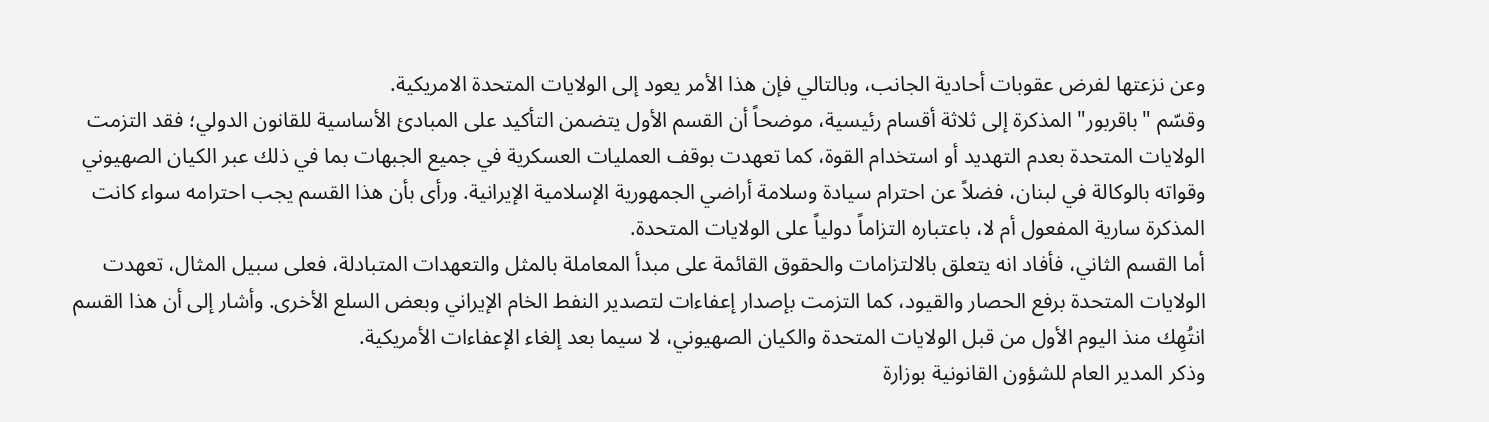وعن نزعتها لفرض عقوبات أحادية الجانب، وبالتالي فإن هذا الأمر يعود إلى الولايات المتحدة الامريكية.
وقسّم "باقربور" المذكرة إلى ثلاثة أقسام رئيسية، موضحاً أن القسم الأول يتضمن التأكيد على المبادئ الأساسية للقانون الدولي؛ فقد التزمت الولايات المتحدة بعدم التهديد أو استخدام القوة، كما تعهدت بوقف العمليات العسكرية في جميع الجبهات بما في ذلك عبر الكيان الصهيوني وقواته بالوكالة في لبنان، فضلاً عن احترام سيادة وسلامة أراضي الجمهورية الإسلامية الإيرانية. ورأى بأن هذا القسم يجب احترامه سواء كانت المذكرة سارية المفعول أم لا، باعتباره التزاماً دولياً على الولايات المتحدة.
أما القسم الثاني، فأفاد انه يتعلق بالالتزامات والحقوق القائمة على مبدأ المعاملة بالمثل والتعهدات المتبادلة، فعلى سبيل المثال، تعهدت الولايات المتحدة برفع الحصار والقيود، كما التزمت بإصدار إعفاءات لتصدير النفط الخام الإيراني وبعض السلع الأخرى. وأشار إلى أن هذا القسم انتُهِك منذ اليوم الأول من قبل الولايات المتحدة والكيان الصهيوني، لا سيما بعد إلغاء الإعفاءات الأمريكية.
وذكر المدير العام للشؤون القانونية بوزارة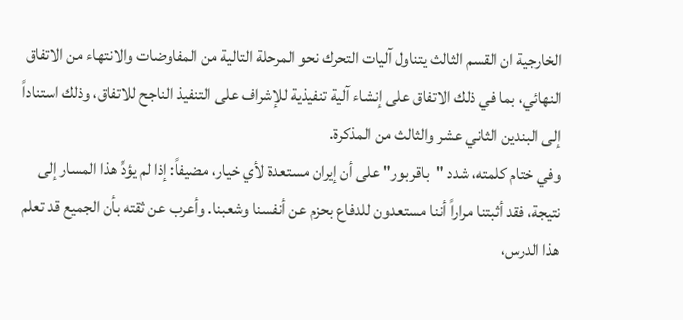الخارجية ان القسم الثالث يتناول آليات التحرك نحو المرحلة التالية من المفاوضات والانتهاء من الاتفاق النهائي، بما في ذلك الاتفاق على إنشاء آلية تنفيذية للإشراف على التنفيذ الناجح للاتفاق، وذلك استناداً إلى البندين الثاني عشر والثالث من المذكرة.
وفي ختام كلمته، شدد "باقربور" على أن إيران مستعدة لأي خيار، مضيفاً: إذا لم يؤدِّ هذا المسار إلى نتيجة، فقد أثبتنا مراراً أننا مستعدون للدفاع بحزم عن أنفسنا وشعبنا. وأعرب عن ثقته بأن الجميع قد تعلم هذا الدرس،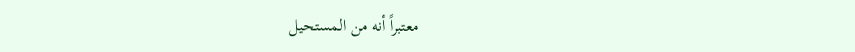معتبراً أنه من المستحيل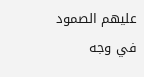عليهم الصمود في وجه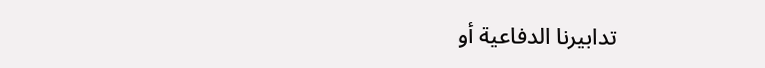تدابيرنا الدفاعية أو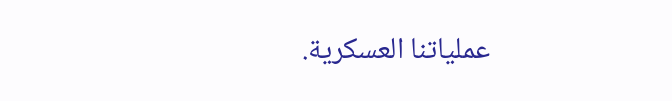عملياتنا العسكرية.